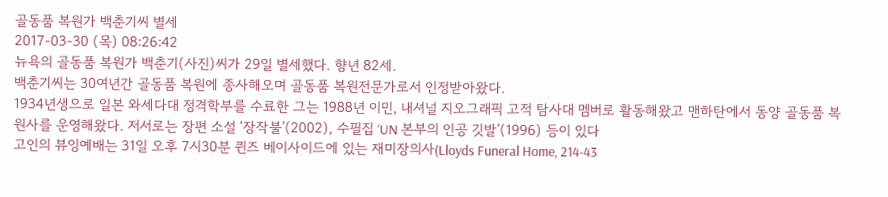골동품 복원가 백춘기씨 별세
2017-03-30 (목) 08:26:42
뉴욕의 골동품 복원가 백춘기(사진)씨가 29일 별세했다. 향년 82세.
백춘기씨는 30여년간 골동품 복원에 종사해오며 골동품 복원전문가로서 인정받아왔다.
1934년생으로 일본 와세다대 정격학부를 수료한 그는 1988년 이민, 내셔널 지오그래픽 고적 탐사대 멤버로 활동해왔고 맨하탄에서 동양 골동품 복원사를 운영해왔다. 저서로는 장편 소설 ‘장작불’(2002), 수필집 ‘UN 본부의 인공 깃발’(1996) 등이 있다
고인의 뷰잉예배는 31일 오후 7시30분 퀸즈 베이사이드에 있는 재미장의사(Lloyds Funeral Home, 214-43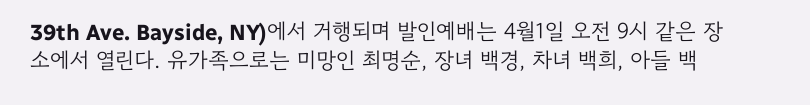39th Ave. Bayside, NY)에서 거행되며 발인예배는 4월1일 오전 9시 같은 장소에서 열린다. 유가족으로는 미망인 최명순, 장녀 백경, 차녀 백희, 아들 백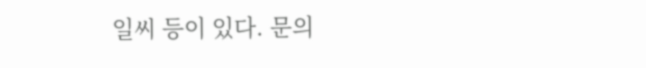일씨 등이 있다. 문의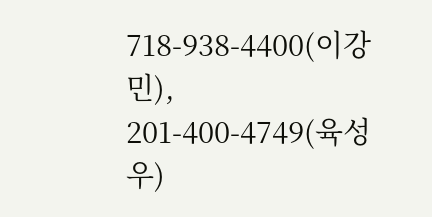718-938-4400(이강민), 201-400-4749(육성우)